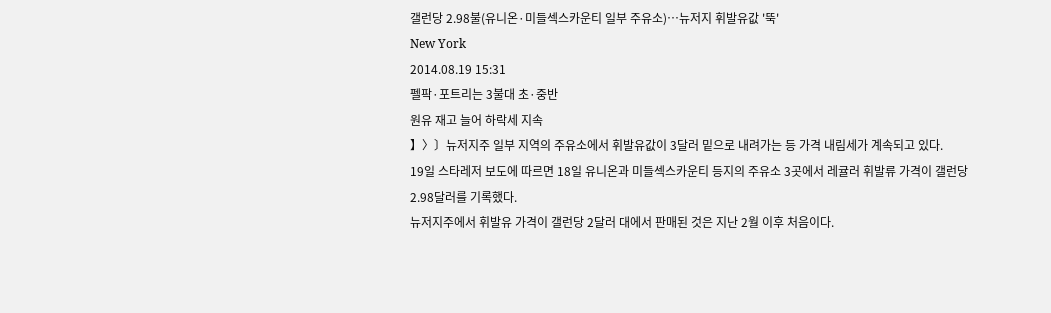갤런당 2.98불(유니온·미들섹스카운티 일부 주유소)…뉴저지 휘발유값 '뚝'
New York
2014.08.19 15:31
펠팍·포트리는 3불대 초·중반
원유 재고 늘어 하락세 지속
】〉〕뉴저지주 일부 지역의 주유소에서 휘발유값이 3달러 밑으로 내려가는 등 가격 내림세가 계속되고 있다.
19일 스타레저 보도에 따르면 18일 유니온과 미들섹스카운티 등지의 주유소 3곳에서 레귤러 휘발류 가격이 갤런당 2.98달러를 기록했다.
뉴저지주에서 휘발유 가격이 갤런당 2달러 대에서 판매된 것은 지난 2월 이후 처음이다.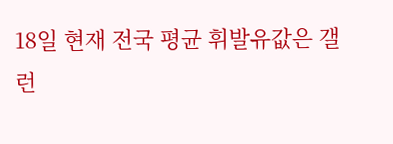18일 현재 전국 평균 휘발유값은 갤런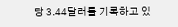당 3.44달러를 기록하고 있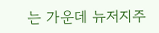는 가운데 뉴저지주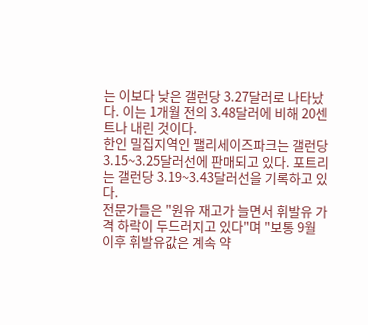는 이보다 낮은 갤런당 3.27달러로 나타났다. 이는 1개월 전의 3.48달러에 비해 20센트나 내린 것이다.
한인 밀집지역인 팰리세이즈파크는 갤런당 3.15~3.25달러선에 판매되고 있다. 포트리는 갤런당 3.19~3.43달러선을 기록하고 있다.
전문가들은 "원유 재고가 늘면서 휘발유 가격 하락이 두드러지고 있다"며 "보통 9월 이후 휘발유값은 계속 약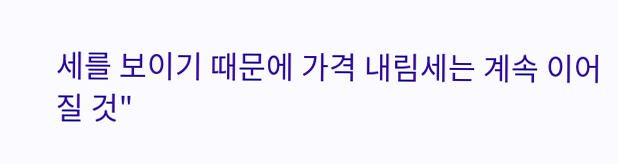세를 보이기 때문에 가격 내림세는 계속 이어질 것"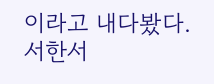이라고 내다봤다.
서한서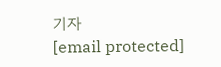기자
[email protected]